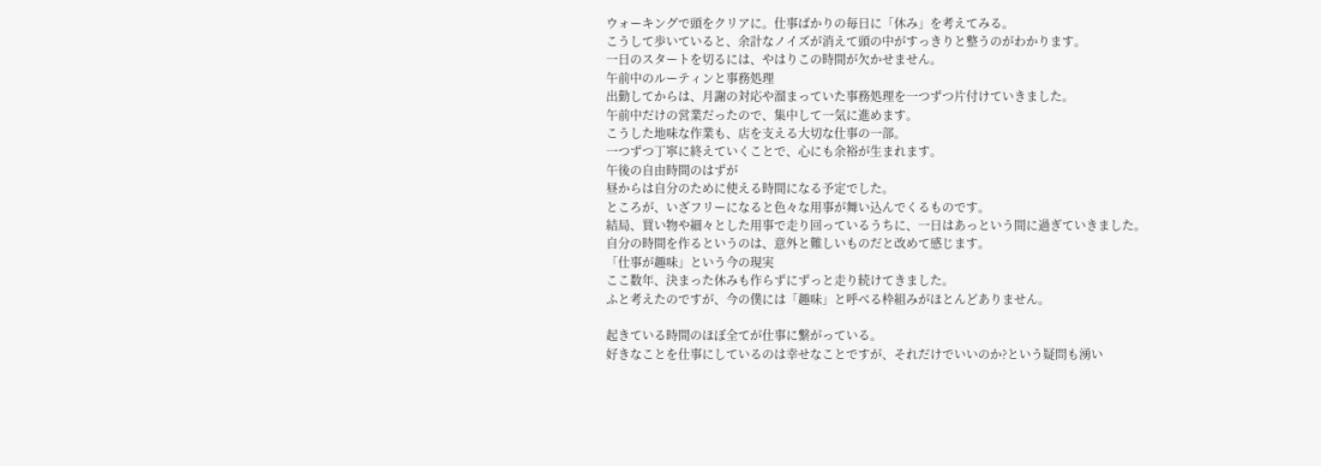ウォーキングで頭をクリアに。仕事ばかりの毎日に「休み」を考えてみる。
こうして歩いていると、余計なノイズが消えて頭の中がすっきりと整うのがわかります。
一日のスタートを切るには、やはりこの時間が欠かせません。
午前中のルーティンと事務処理
出勤してからは、月謝の対応や溜まっていた事務処理を一つずつ片付けていきました。
午前中だけの営業だったので、集中して一気に進めます。
こうした地味な作業も、店を支える大切な仕事の一部。
一つずつ丁寧に終えていくことで、心にも余裕が生まれます。
午後の自由時間のはずが
昼からは自分のために使える時間になる予定でした。
ところが、いざフリーになると色々な用事が舞い込んでくるものです。
結局、買い物や細々とした用事で走り回っているうちに、一日はあっという間に過ぎていきました。
自分の時間を作るというのは、意外と難しいものだと改めて感じます。
「仕事が趣味」という今の現実
ここ数年、決まった休みも作らずにずっと走り続けてきました。
ふと考えたのですが、今の僕には「趣味」と呼べる枠組みがほとんどありません。

起きている時間のほぼ全てが仕事に繋がっている。
好きなことを仕事にしているのは幸せなことですが、それだけでいいのか?という疑問も湧い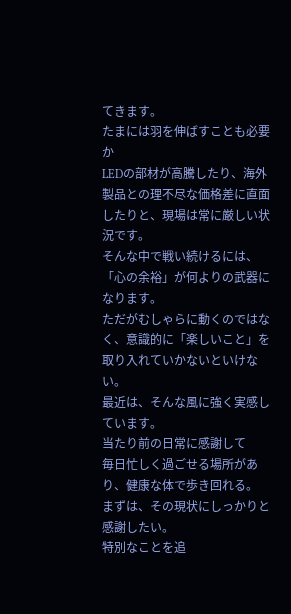てきます。
たまには羽を伸ばすことも必要か
LEDの部材が高騰したり、海外製品との理不尽な価格差に直面したりと、現場は常に厳しい状況です。
そんな中で戦い続けるには、「心の余裕」が何よりの武器になります。
ただがむしゃらに動くのではなく、意識的に「楽しいこと」を取り入れていかないといけない。
最近は、そんな風に強く実感しています。
当たり前の日常に感謝して
毎日忙しく過ごせる場所があり、健康な体で歩き回れる。
まずは、その現状にしっかりと感謝したい。
特別なことを追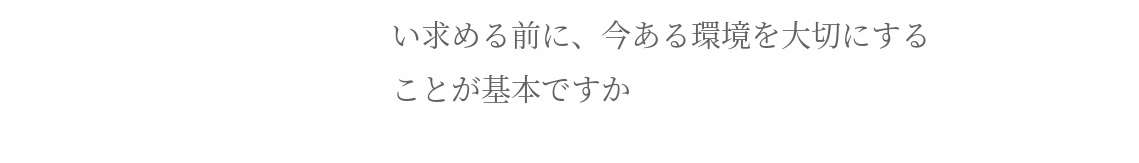い求める前に、今ある環境を大切にすることが基本ですか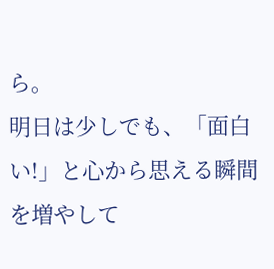ら。
明日は少しでも、「面白い!」と心から思える瞬間を増やして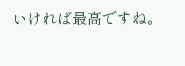いければ最高ですね。